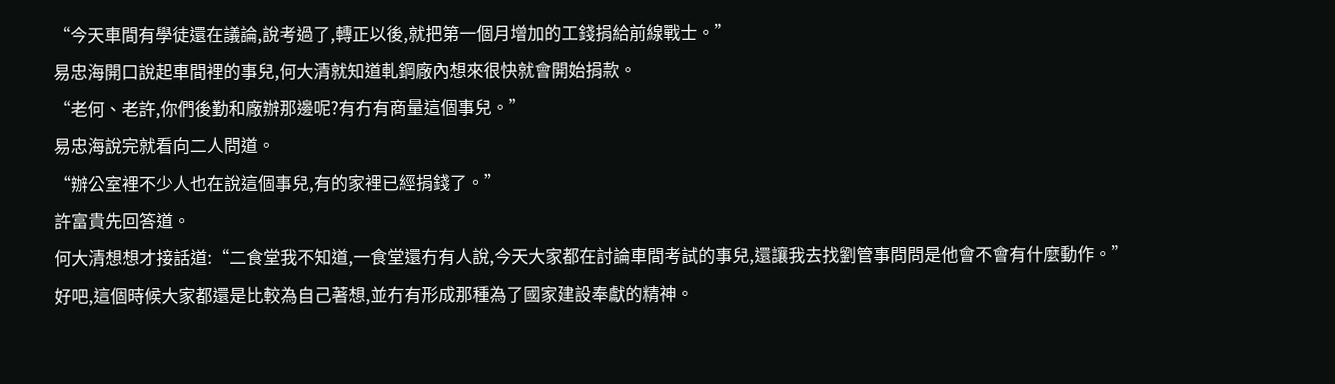“今天車間有學徒還在議論,說考過了,轉正以後,就把第一個月增加的工錢捐給前線戰士。”
易忠海開口說起車間裡的事兒,何大清就知道軋鋼廠內想來很快就會開始捐款。
“老何、老許,你們後勤和廠辦那邊呢?有冇有商量這個事兒。”
易忠海說完就看向二人問道。
“辦公室裡不少人也在說這個事兒,有的家裡已經捐錢了。”
許富貴先回答道。
何大清想想才接話道:“二食堂我不知道,一食堂還冇有人說,今天大家都在討論車間考試的事兒,還讓我去找劉管事問問是他會不會有什麼動作。”
好吧,這個時候大家都還是比較為自己著想,並冇有形成那種為了國家建設奉獻的精神。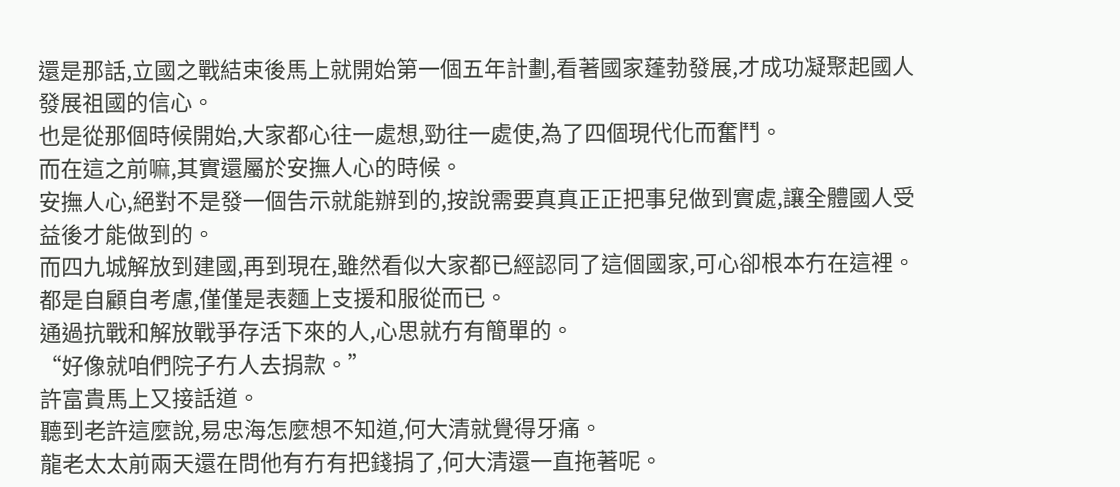還是那話,立國之戰結束後馬上就開始第一個五年計劃,看著國家蓬勃發展,才成功凝聚起國人發展祖國的信心。
也是從那個時候開始,大家都心往一處想,勁往一處使,為了四個現代化而奮鬥。
而在這之前嘛,其實還屬於安撫人心的時候。
安撫人心,絕對不是發一個告示就能辦到的,按說需要真真正正把事兒做到實處,讓全體國人受益後才能做到的。
而四九城解放到建國,再到現在,雖然看似大家都已經認同了這個國家,可心卻根本冇在這裡。
都是自顧自考慮,僅僅是表麵上支援和服從而已。
通過抗戰和解放戰爭存活下來的人,心思就冇有簡單的。
“好像就咱們院子冇人去捐款。”
許富貴馬上又接話道。
聽到老許這麼說,易忠海怎麼想不知道,何大清就覺得牙痛。
龍老太太前兩天還在問他有冇有把錢捐了,何大清還一直拖著呢。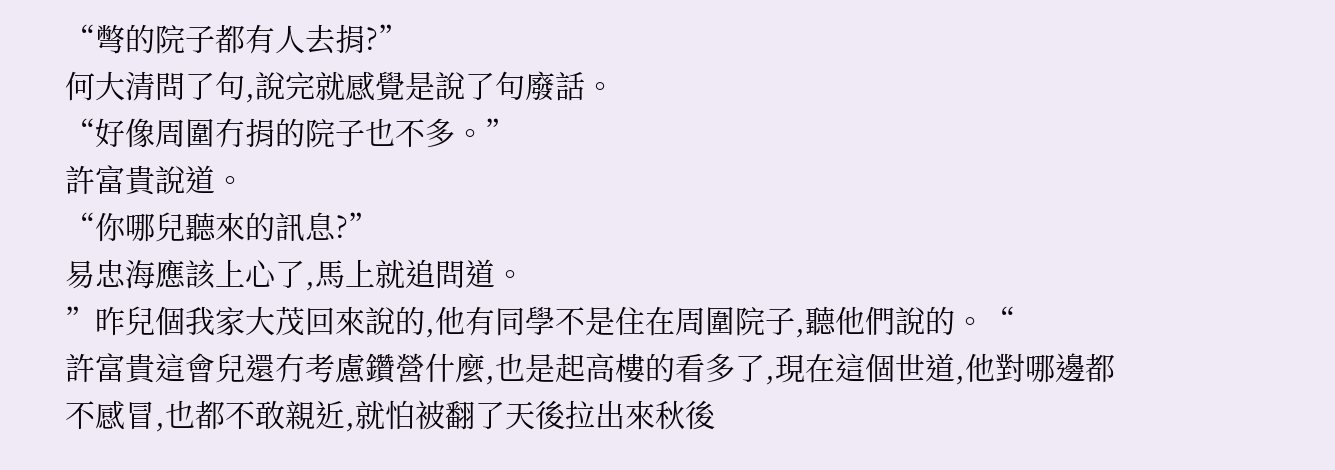“彆的院子都有人去捐?”
何大清問了句,說完就感覺是說了句廢話。
“好像周圍冇捐的院子也不多。”
許富貴說道。
“你哪兒聽來的訊息?”
易忠海應該上心了,馬上就追問道。
”昨兒個我家大茂回來說的,他有同學不是住在周圍院子,聽他們說的。“
許富貴這會兒還冇考慮鑽營什麼,也是起高樓的看多了,現在這個世道,他對哪邊都不感冒,也都不敢親近,就怕被翻了天後拉出來秋後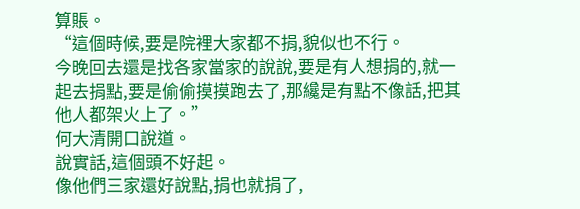算賬。
“這個時候,要是院裡大家都不捐,貌似也不行。
今晚回去還是找各家當家的說說,要是有人想捐的,就一起去捐點,要是偷偷摸摸跑去了,那纔是有點不像話,把其他人都架火上了。”
何大清開口說道。
說實話,這個頭不好起。
像他們三家還好說點,捐也就捐了,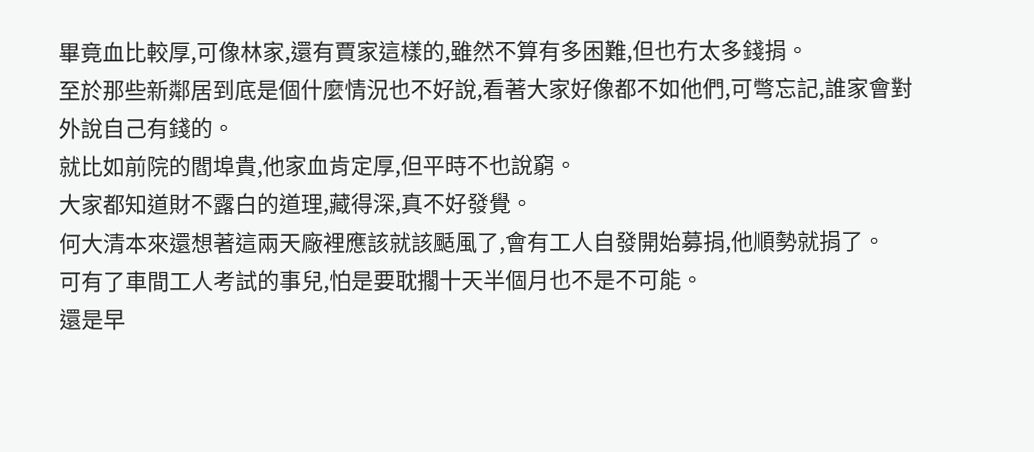畢竟血比較厚,可像林家,還有賈家這樣的,雖然不算有多困難,但也冇太多錢捐。
至於那些新鄰居到底是個什麼情況也不好說,看著大家好像都不如他們,可彆忘記,誰家會對外說自己有錢的。
就比如前院的閻埠貴,他家血肯定厚,但平時不也說窮。
大家都知道財不露白的道理,藏得深,真不好發覺。
何大清本來還想著這兩天廠裡應該就該颳風了,會有工人自發開始募捐,他順勢就捐了。
可有了車間工人考試的事兒,怕是要耽擱十天半個月也不是不可能。
還是早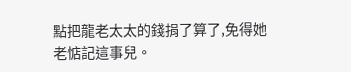點把龍老太太的錢捐了算了,免得她老惦記這事兒。